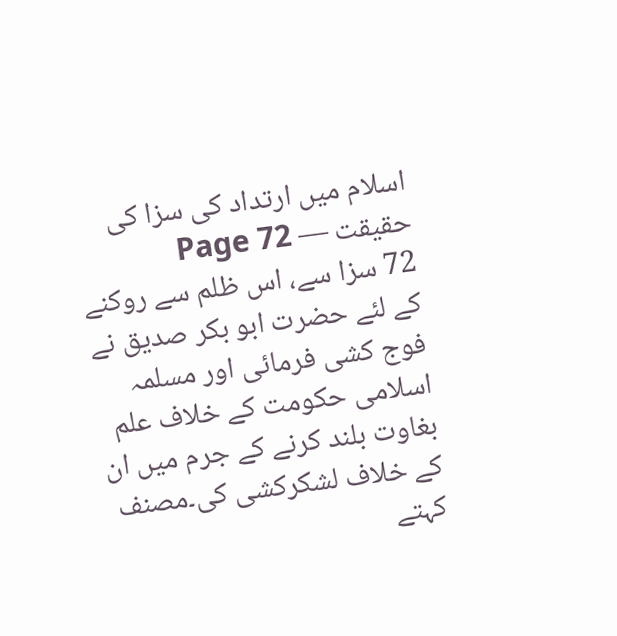اسلام میں ارتداد کی سزا کی حقیقت — Page 72
72 سزا سے، اس ظلم سے روکنے کے لئے حضرت ابو بکر صدیق نے فوج کشی فرمائی اور مسلمہ اسلامی حکومت کے خلاف علم بغاوت بلند کرنے کے جرم میں ان کے خلاف لشکرکشی کی۔مصنف کہتے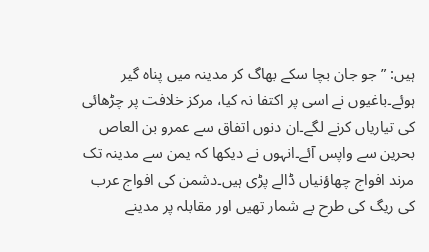ہیں: ”جو جان بچا سکے بھاگ کر مدینہ میں پناہ گیر ہوئے۔باغیوں نے اسی پر اکتفا نہ کیا، مرکز خلافت پر چڑھائی کی تیاریاں کرنے لگے۔ان دنوں اتفاق سے عمرو بن العاص بحرین سے واپس آئے۔انہوں نے دیکھا کہ یمن سے مدینہ تک مرند افواج چھاؤنیاں ڈالے پڑی ہیں۔دشمن کی افواج عرب کی ریگ کی طرح بے شمار تھیں اور مقابلہ پر مدینے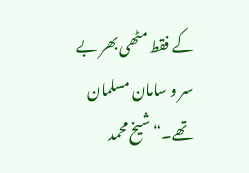کے فقط مٹھی بھر بے سر و سامان مسلمان تھے۔“ شیخ محمد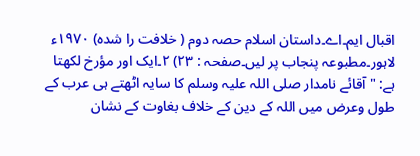اقبال ایم۔اے۔داستان اسلام حصہ دوم ( خلافت را شده) ۱۹۷۰ء لاہور۔مطبوعہ پنجاب پر لیں۔صفحہ : ۲۳) ۲۔ایک اور مؤرخ لکھتا ہے: "آقائے نامدار صلی اللہ علیہ وسلم کا سایہ اٹھتے ہی عرب کے طول وعرض میں اللہ کے دین کے خلاف بغاوت کے نشان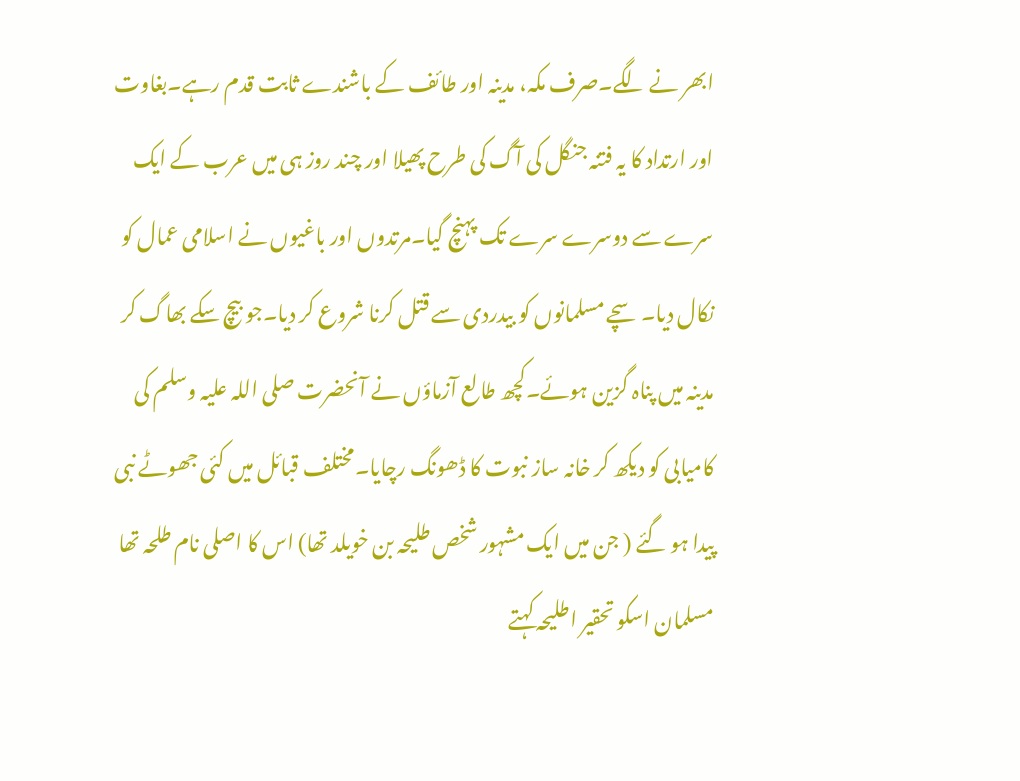ابھر نے لگے۔صرف مکہ، مدینہ اور طائف کے باشندے ثابت قدم رہے۔بغاوت اور ارتداد کا یہ فتنہ جنگل کی آگ کی طرح پھیلا اور چند روز ہی میں عرب کے ایک سرے سے دوسرے سرے تک پہنچ گیا۔مرتدوں اور باغیوں نے اسلامی عمال کو نکال دیا۔سچے مسلمانوں کو بیدردی سے قتل کرنا شروع کر دیا۔جو بیچ سکے بھاگ کر مدینہ میں پناہ گزین ہوئے۔کچھ طالع آزماؤں نے آنحضرت صلی اللہ علیہ وسلم کی کامیابی کو دیکھ کر خانہ ساز نبوت کا ڈھونگ رچایا۔مختلف قبائل میں کئی جھوٹے نبی پیدا ہو گئے ( جن میں ایک مشہور شخص طلیحہ بن خویلد تھا) اس کا اصلی نام طلحہ تھا مسلمان اسکو تحقیر اطلیحہ کہتے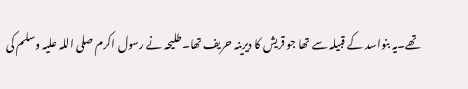تھے۔یہ بنواسد کے قبیلہ سے تھا جو قریش کا دیرینہ حریف تھا۔طلیحہ نے رسول اکرم صلی اللہ علیہ وسلم کی